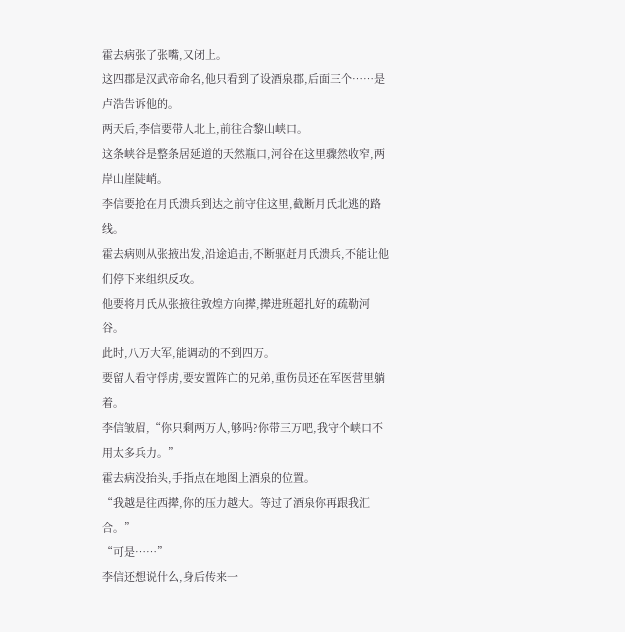霍去病张了张嘴,又闭上。
这四郡是汉武帝命名,他只看到了设酒泉郡,后面三个……是卢浩告诉他的。
两天后,李信要带人北上,前往合黎山峡口。
这条峡谷是整条居延道的天然瓶口,河谷在这里骤然收窄,两岸山崖陡峭。
李信要抢在月氏溃兵到达之前守住这里,截断月氏北逃的路线。
霍去病则从张掖出发,沿途追击,不断驱赶月氏溃兵,不能让他们停下来组织反攻。
他要将月氏从张掖往敦煌方向撵,撵进班超扎好的疏勒河谷。
此时,八万大军,能调动的不到四万。
要留人看守俘虏,要安置阵亡的兄弟,重伤员还在军医营里躺着。
李信皱眉,“你只剩两万人,够吗?你带三万吧,我守个峡口不用太多兵力。”
霍去病没抬头,手指点在地图上酒泉的位置。
“我越是往西撵,你的压力越大。等过了酒泉你再跟我汇合。”
“可是……”
李信还想说什么,身后传来一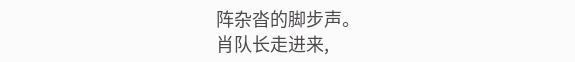阵杂沓的脚步声。
肖队长走进来,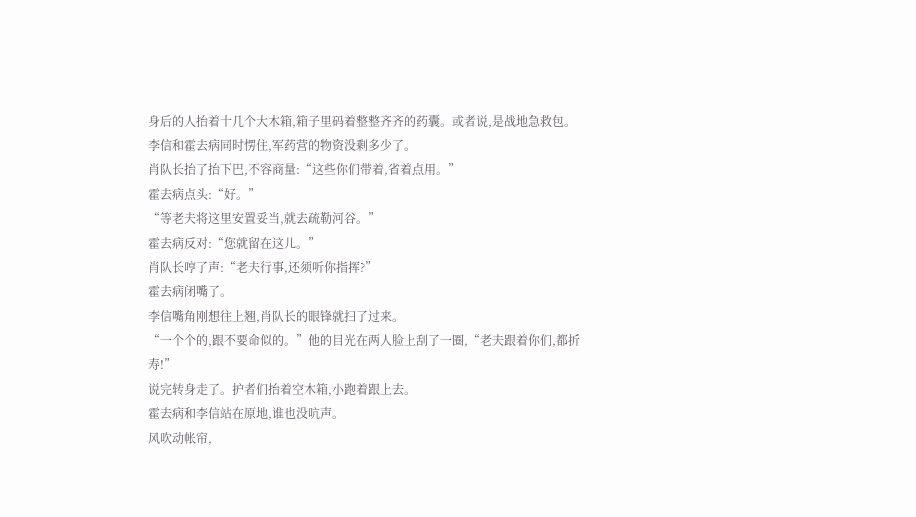身后的人抬着十几个大木箱,箱子里码着整整齐齐的药囊。或者说,是战地急救包。
李信和霍去病同时愣住,军药营的物资没剩多少了。
肖队长抬了抬下巴,不容商量:“这些你们带着,省着点用。”
霍去病点头:“好。”
“等老夫将这里安置妥当,就去疏勒河谷。”
霍去病反对:“您就留在这儿。”
肖队长哼了声:“老夫行事,还须听你指挥?”
霍去病闭嘴了。
李信嘴角刚想往上翘,肖队长的眼锋就扫了过来。
“一个个的,跟不要命似的。”他的目光在两人脸上刮了一圈,“老夫跟着你们,都折寿!”
说完转身走了。护者们抬着空木箱,小跑着跟上去。
霍去病和李信站在原地,谁也没吭声。
风吹动帐帘,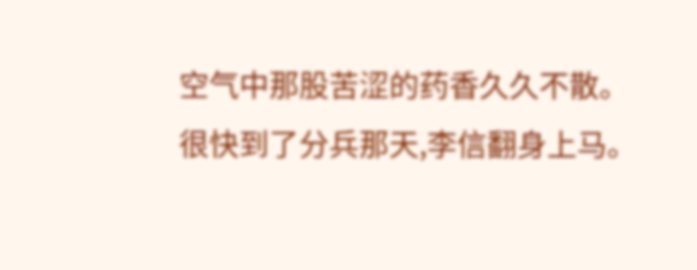空气中那股苦涩的药香久久不散。
很快到了分兵那天,李信翻身上马。